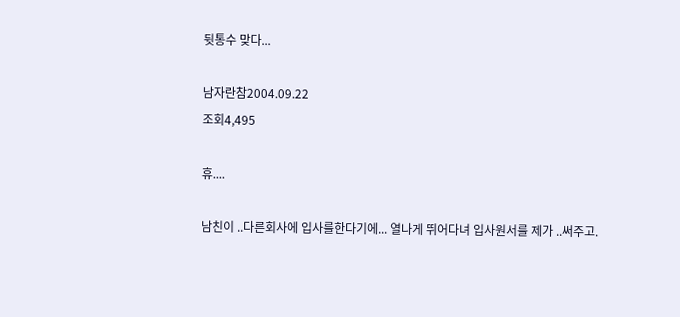뒷통수 맞다...

남자란참2004.09.22
조회4,495

휴....

남친이 ..다른회사에 입사를한다기에... 열나게 뛰어다녀 입사원서를 제가 ..써주고.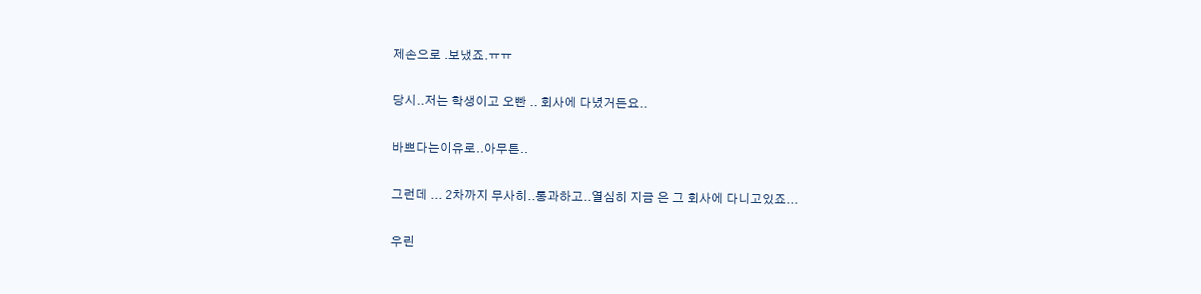제손으로 .보냈죠.ㅠㅠ

당시..저는 학생이고 오빤 .. 회사에 다녔거든요..

바쁘다는이유로..아무튼..

그런데 ... 2차까지 무사히..통과하고..열심히 지금 은 그 회사에 다니고있죠...

우린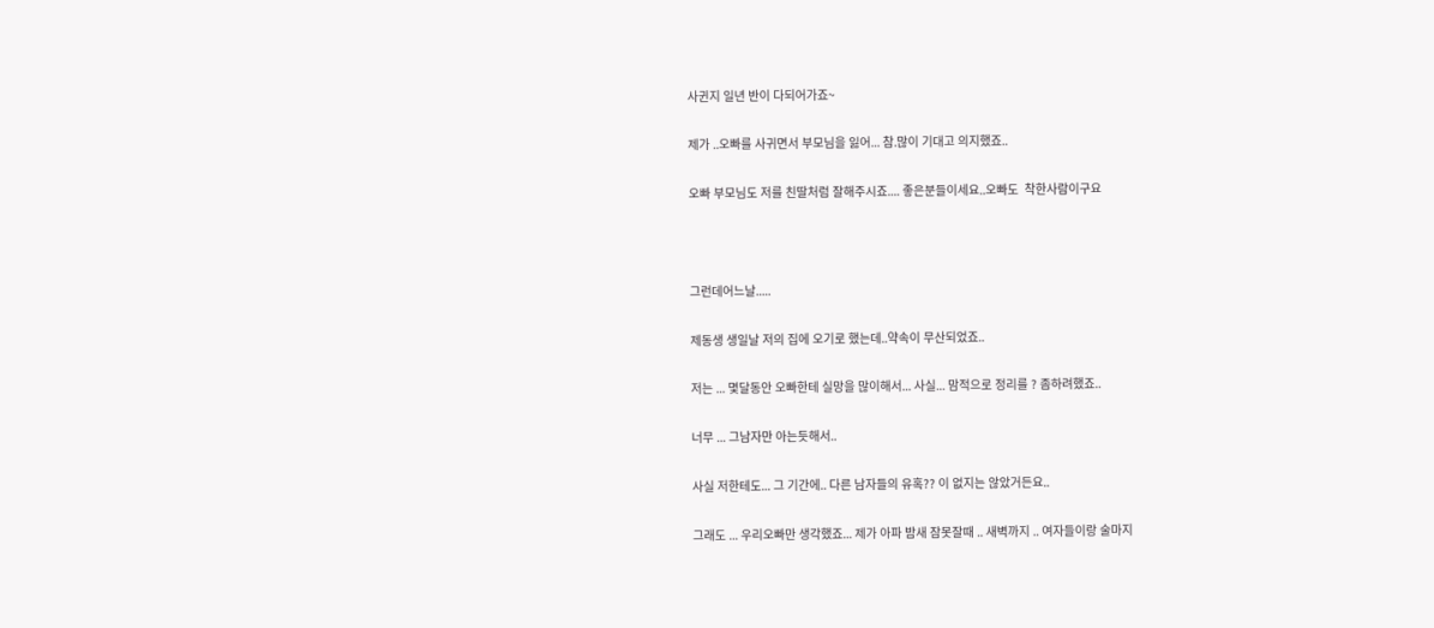사귄지 일년 반이 다되어가죠~

제가 ..오빠를 사귀면서 부모님을 잃어... 참.많이 기대고 의지했죠..

오빠 부모님도 저를 친딸처럼 잘해주시죠.... 좋은분들이세요..오빠도  착한사람이구요



그런데어느날.....

제동생 생일날 저의 집에 오기로 했는데..약속이 무산되었죠..

저는 ... 몇달동안 오빠한테 실망을 많이해서... 사실... 맘적으로 정리를 ? 좀하려했죠..

너무 ... 그남자만 아는듯해서..

사실 저한테도... 그 기간에.. 다른 남자들의 유혹?? 이 없지는 않았거든요..

그래도 ... 우리오빠만 생각했죠... 제가 아파 밤새 잠못잘때 .. 새벽까지 .. 여자들이랑 술마지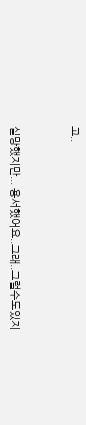고..



실망했지만... 용서했어요..그래..그럴수도있지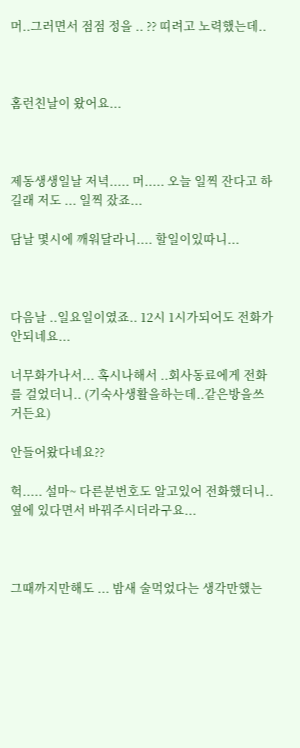머..그러면서 점점 정을 .. ?? 띠려고 노력했는데..



홈런친날이 왔어요...



제동생생일날 저녁..... 머..... 오늘 일찍 잔다고 하길래 저도 ... 일찍 잤죠...

담날 몇시에 깨워달라니.... 할일이있따니...



다음날 ..일요일이였죠.. 12시 1시가되어도 전화가안되네요...

너무화가나서... 혹시나해서 ..회사동료에게 전화를 걸었더니.. (기숙사생활을하는데..같은방을쓰거든요)

안들어왔다네요??

헉..... 설마~ 다른분번호도 알고있어 전화했더니..옆에 있다면서 바꿔주시더라구요...



그때까지만해도 ... 밤새 술먹었다는 생각만했는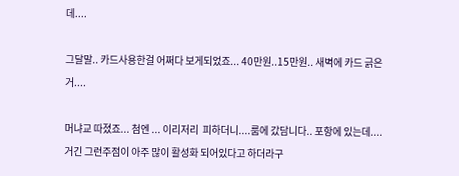데....

그달말.. 카드사용한걸 어쩌다 보게되었죠... 40만원..15만원.. 새벽에 카드 긁은거....

머냐교 따졌죠... 첨엔 ... 이리저리  피하더니....룸에 갔담니다.. 포항에 있는데.... 거긴 그런주점이 아주 많이 활성화 되어있다고 하더라구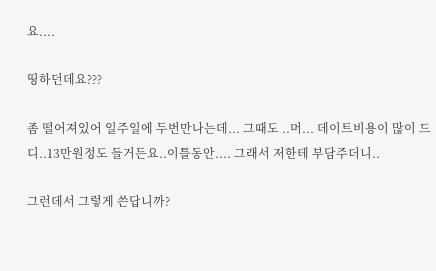요....

띵하던데요???

좀 떨어져있어 일주일에 두번만나는데... 그때도 ..머... 데이트비용이 많이 드디..13만원정도 들거든요..이틀동안.... 그래서 저한테 부담주더니..

그런데서 그렇게 쓴답니까?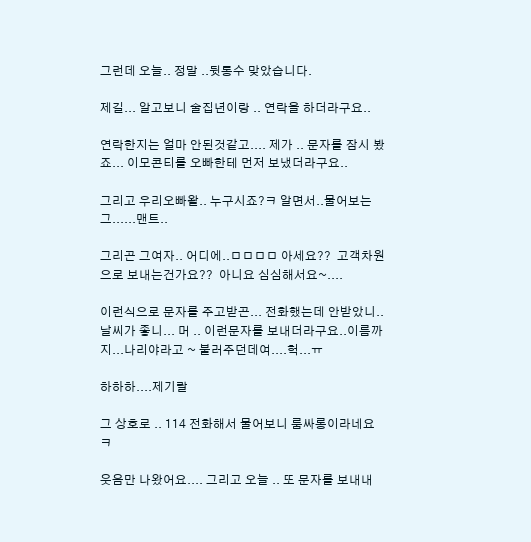그런데 오늘.. 정말 ..뒷통수 맞았습니다.

제길... 알고보니 술집년이랑 .. 연락을 하더라구요..

연락한지는 얼마 안된것같고.... 제가 .. 문자를 잠시 봤죠... 이모콘티를 오빠한테 먼저 보냈더라구요..

그리고 우리오빠왈.. 누구시죠?ㅋ 알면서..물어보는그......맨트..

그리곤 그여자.. 어디에..ㅁㅁㅁㅁ 아세요??  고객차원으로 보내는건가요??  아니요 심심해서요~....

이런식으로 문자를 주고받곤... 전화했는데 안받았니..날씨가 좋니... 머 .. 이런문자를 보내더라구요..이름까지...나리야라고 ~ 불러주던데여....헉...ㅠ

하하하....제기랄

그 상호로 .. 114 전화해서 물어보니 룸싸롱이라네요 ㅋ

웃음만 나왔어요.... 그리고 오늘 .. 또 문자를 보내내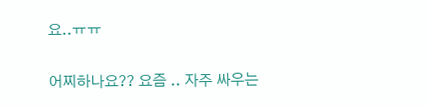요..ㅠㅠ

어찌하나요?? 요즘 .. 자주 싸우는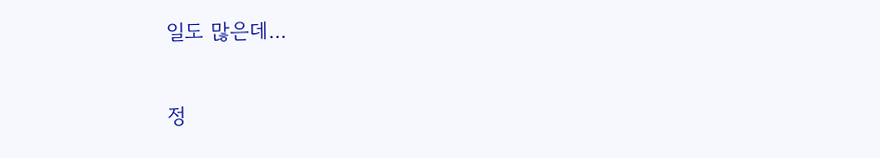일도 많은데...

정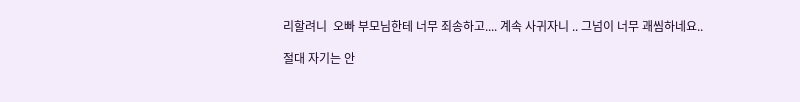리할려니  오빠 부모님한테 너무 죄송하고.... 계속 사귀자니 .. 그넘이 너무 괘씸하네요..

절대 자기는 안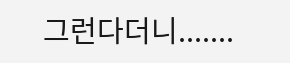그런다더니.......